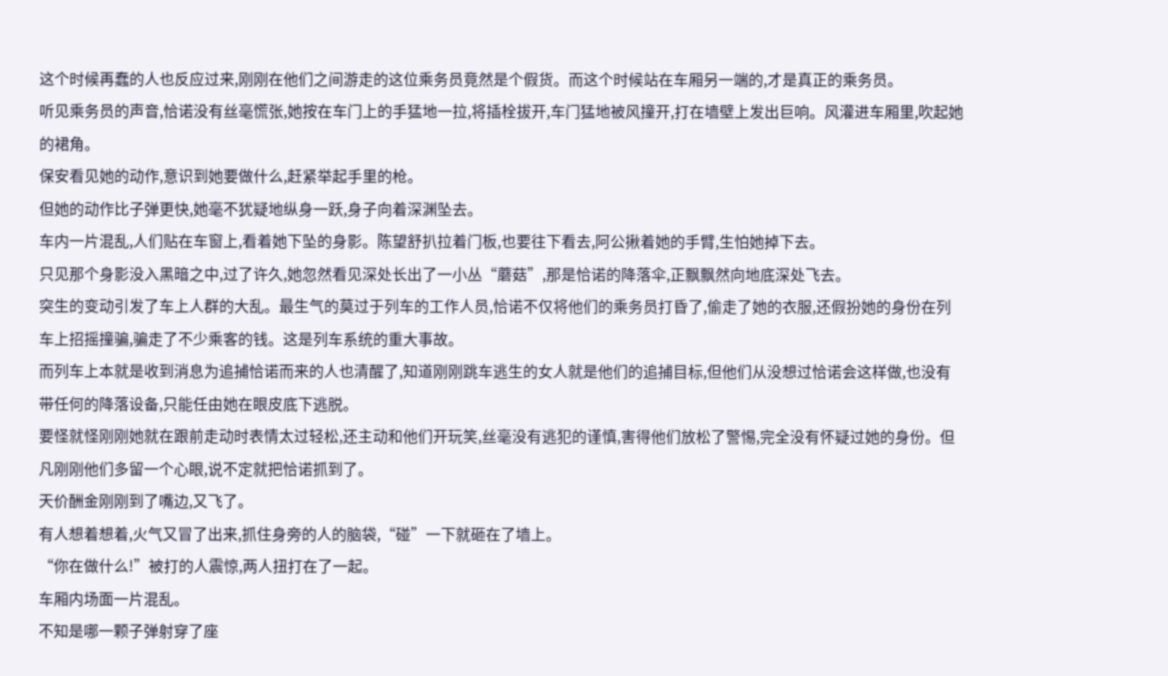这个时候再蠢的人也反应过来,刚刚在他们之间游走的这位乘务员竟然是个假货。而这个时候站在车厢另一端的,才是真正的乘务员。
听见乘务员的声音,恰诺没有丝毫慌张,她按在车门上的手猛地一拉,将插栓拔开,车门猛地被风撞开,打在墙壁上发出巨响。风灌进车厢里,吹起她的裙角。
保安看见她的动作,意识到她要做什么,赶紧举起手里的枪。
但她的动作比子弹更快,她毫不犹疑地纵身一跃,身子向着深渊坠去。
车内一片混乱,人们贴在车窗上,看着她下坠的身影。陈望舒扒拉着门板,也要往下看去,阿公揪着她的手臂,生怕她掉下去。
只见那个身影没入黑暗之中,过了许久,她忽然看见深处长出了一小丛“蘑菇”,那是恰诺的降落伞,正飘飘然向地底深处飞去。
突生的变动引发了车上人群的大乱。最生气的莫过于列车的工作人员,恰诺不仅将他们的乘务员打昏了,偷走了她的衣服,还假扮她的身份在列车上招摇撞骗,骗走了不少乘客的钱。这是列车系统的重大事故。
而列车上本就是收到消息为追捕恰诺而来的人也清醒了,知道刚刚跳车逃生的女人就是他们的追捕目标,但他们从没想过恰诺会这样做,也没有带任何的降落设备,只能任由她在眼皮底下逃脱。
要怪就怪刚刚她就在跟前走动时表情太过轻松,还主动和他们开玩笑,丝毫没有逃犯的谨慎,害得他们放松了警惕,完全没有怀疑过她的身份。但凡刚刚他们多留一个心眼,说不定就把恰诺抓到了。
天价酬金刚刚到了嘴边,又飞了。
有人想着想着,火气又冒了出来,抓住身旁的人的脑袋,“碰”一下就砸在了墙上。
“你在做什么!”被打的人震惊,两人扭打在了一起。
车厢内场面一片混乱。
不知是哪一颗子弹射穿了座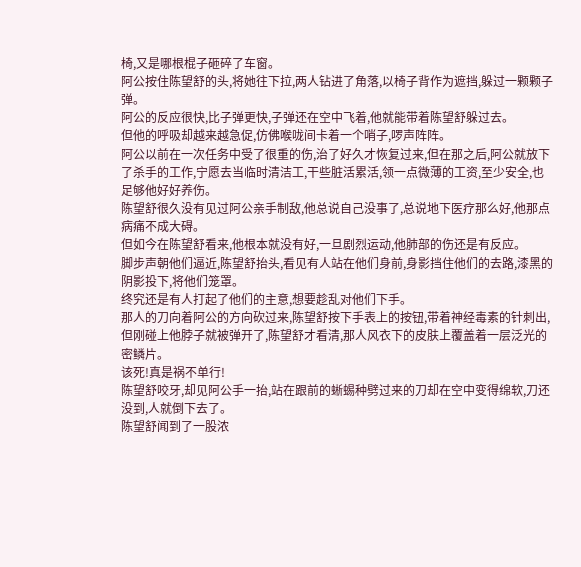椅,又是哪根棍子砸碎了车窗。
阿公按住陈望舒的头,将她往下拉,两人钻进了角落,以椅子背作为遮挡,躲过一颗颗子弹。
阿公的反应很快,比子弹更快,子弹还在空中飞着,他就能带着陈望舒躲过去。
但他的呼吸却越来越急促,仿佛喉咙间卡着一个哨子,啰声阵阵。
阿公以前在一次任务中受了很重的伤,治了好久才恢复过来,但在那之后,阿公就放下了杀手的工作,宁愿去当临时清洁工,干些脏活累活,领一点微薄的工资,至少安全,也足够他好好养伤。
陈望舒很久没有见过阿公亲手制敌,他总说自己没事了,总说地下医疗那么好,他那点病痛不成大碍。
但如今在陈望舒看来,他根本就没有好,一旦剧烈运动,他肺部的伤还是有反应。
脚步声朝他们逼近,陈望舒抬头,看见有人站在他们身前,身影挡住他们的去路,漆黑的阴影投下,将他们笼罩。
终究还是有人打起了他们的主意,想要趁乱对他们下手。
那人的刀向着阿公的方向砍过来,陈望舒按下手表上的按钮,带着神经毒素的针刺出,但刚碰上他脖子就被弹开了,陈望舒才看清,那人风衣下的皮肤上覆盖着一层泛光的密鳞片。
该死!真是祸不单行!
陈望舒咬牙,却见阿公手一抬,站在跟前的蜥蜴种劈过来的刀却在空中变得绵软,刀还没到,人就倒下去了。
陈望舒闻到了一股浓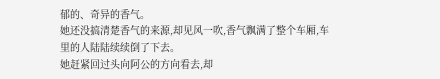郁的、奇异的香气。
她还没搞清楚香气的来源,却见风一吹,香气飘满了整个车厢,车里的人陆陆续续倒了下去。
她赶紧回过头向阿公的方向看去,却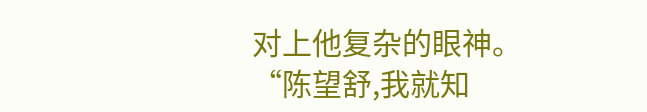对上他复杂的眼神。
“陈望舒,我就知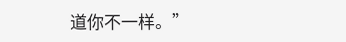道你不一样。”